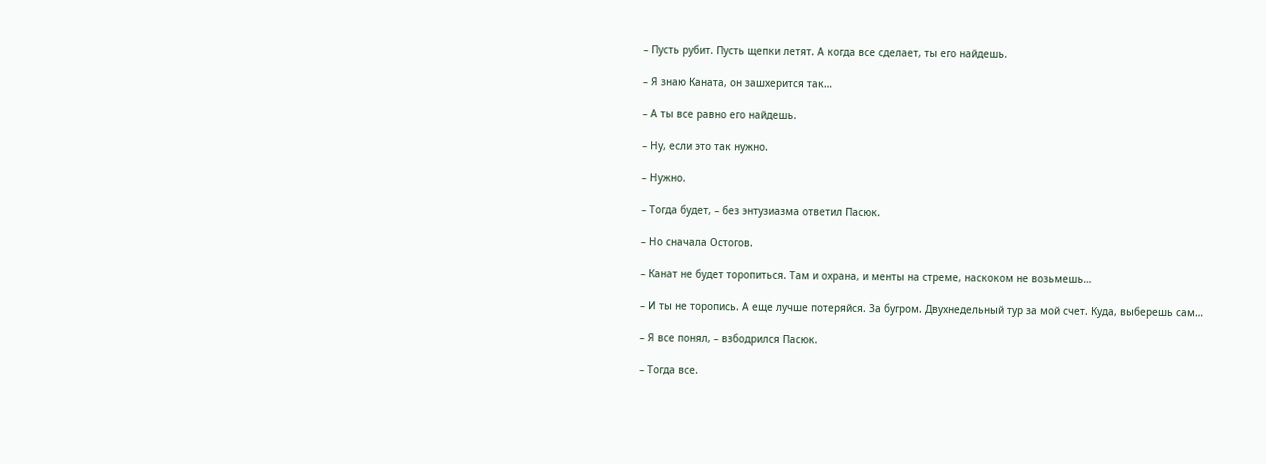– Пусть рубит. Пусть щепки летят. А когда все сделает, ты его найдешь.

– Я знаю Каната, он зашхерится так…

– А ты все равно его найдешь.

– Ну, если это так нужно.

– Нужно.

– Тогда будет, – без энтузиазма ответил Пасюк.

– Но сначала Остогов.

– Канат не будет торопиться. Там и охрана, и менты на стреме, наскоком не возьмешь…

– И ты не торопись. А еще лучше потеряйся. За бугром. Двухнедельный тур за мой счет. Куда, выберешь сам…

– Я все понял, – взбодрился Пасюк.

– Тогда все.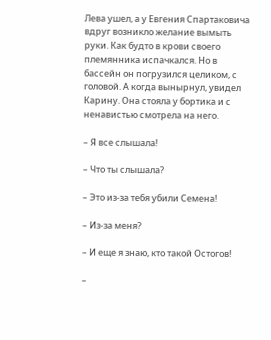Лева ушел, а у Евгения Спартаковича вдруг возникло желание вымыть руки. Как будто в крови своего племянника испачкался. Но в бассейн он погрузился целиком, с головой. А когда вынырнул, увидел Карину. Она стояла у бортика и с ненавистью смотрела на него.

– Я все слышала!

– Что ты слышала?

– Это из-за тебя убили Семена!

– Из-за меня?

– И еще я знаю, кто такой Остогов!

–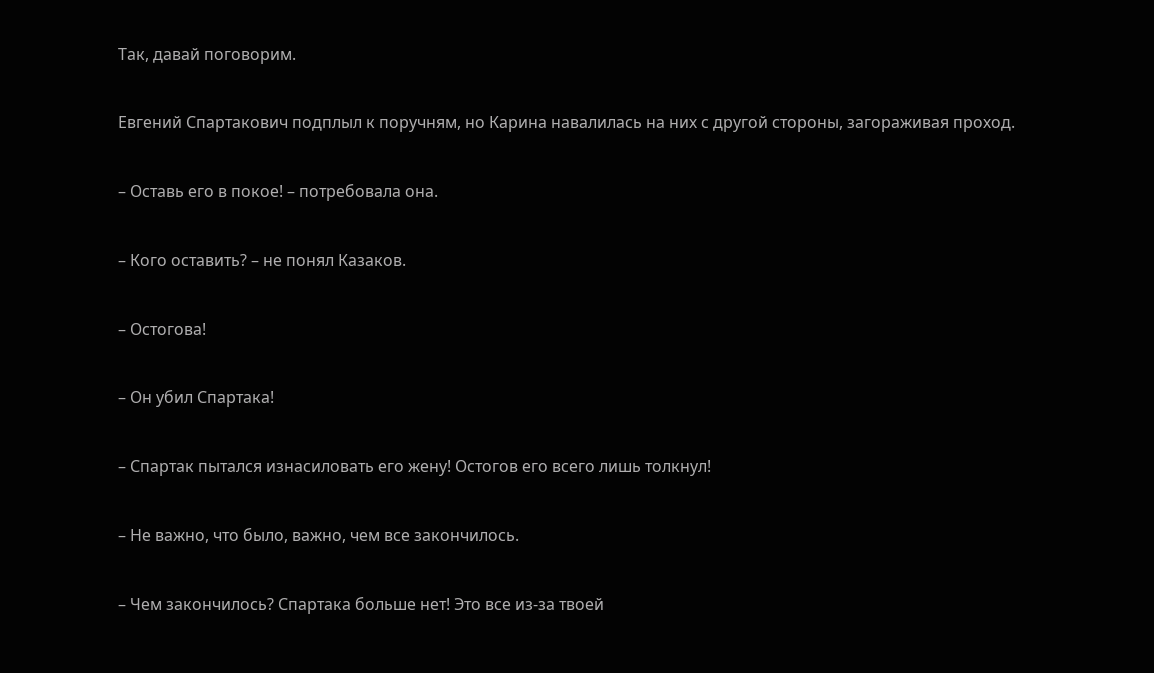Так, давай поговорим.

Евгений Спартакович подплыл к поручням, но Карина навалилась на них с другой стороны, загораживая проход.

– Оставь его в покое! – потребовала она.

– Кого оставить? – не понял Казаков.

– Остогова!

– Он убил Спартака!

– Спартак пытался изнасиловать его жену! Остогов его всего лишь толкнул!

– Не важно, что было, важно, чем все закончилось.

– Чем закончилось? Спартака больше нет! Это все из-за твоей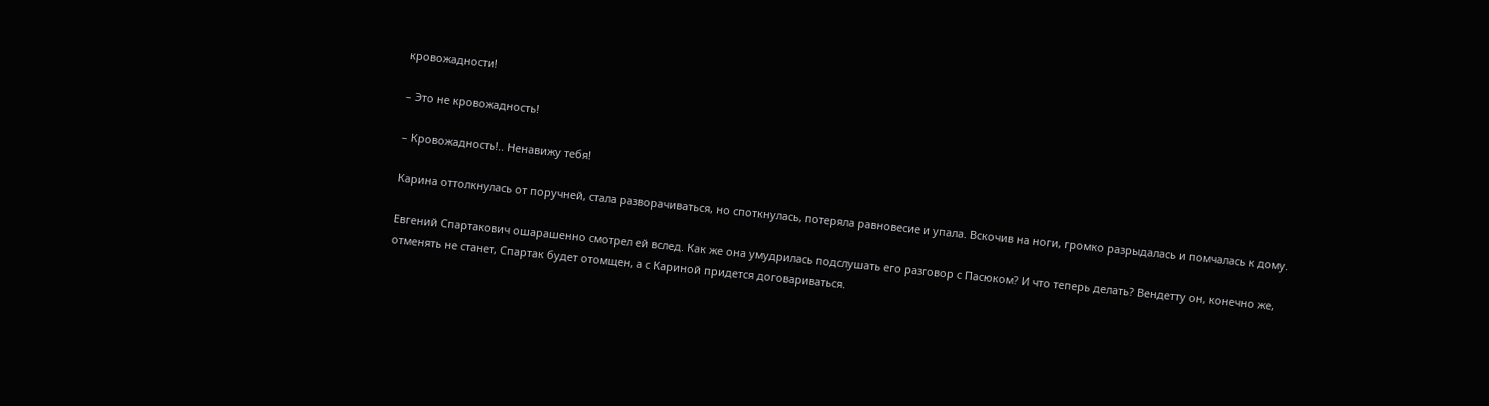кровожадности!

– Это не кровожадность!

– Кровожадность!.. Ненавижу тебя!

Карина оттолкнулась от поручней, стала разворачиваться, но споткнулась, потеряла равновесие и упала. Вскочив на ноги, громко разрыдалась и помчалась к дому.

Евгений Спартакович ошарашенно смотрел ей вслед. Как же она умудрилась подслушать его разговор с Пасюком? И что теперь делать? Вендетту он, конечно же, отменять не станет, Спартак будет отомщен, а с Кариной придется договариваться.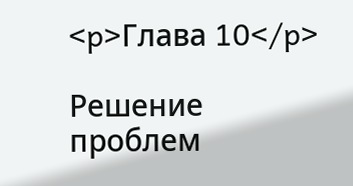<p>Глава 10</p>

Решение проблем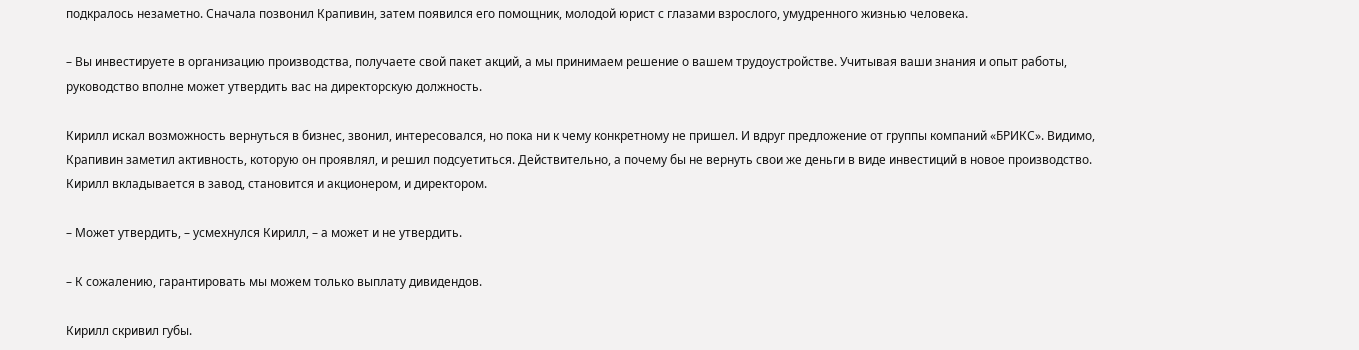подкралось незаметно. Сначала позвонил Крапивин, затем появился его помощник, молодой юрист с глазами взрослого, умудренного жизнью человека.

– Вы инвестируете в организацию производства, получаете свой пакет акций, а мы принимаем решение о вашем трудоустройстве. Учитывая ваши знания и опыт работы, руководство вполне может утвердить вас на директорскую должность.

Кирилл искал возможность вернуться в бизнес, звонил, интересовался, но пока ни к чему конкретному не пришел. И вдруг предложение от группы компаний «БРИКС». Видимо, Крапивин заметил активность, которую он проявлял, и решил подсуетиться. Действительно, а почему бы не вернуть свои же деньги в виде инвестиций в новое производство. Кирилл вкладывается в завод, становится и акционером, и директором.

– Может утвердить, – усмехнулся Кирилл, – а может и не утвердить.

– К сожалению, гарантировать мы можем только выплату дивидендов.

Кирилл скривил губы.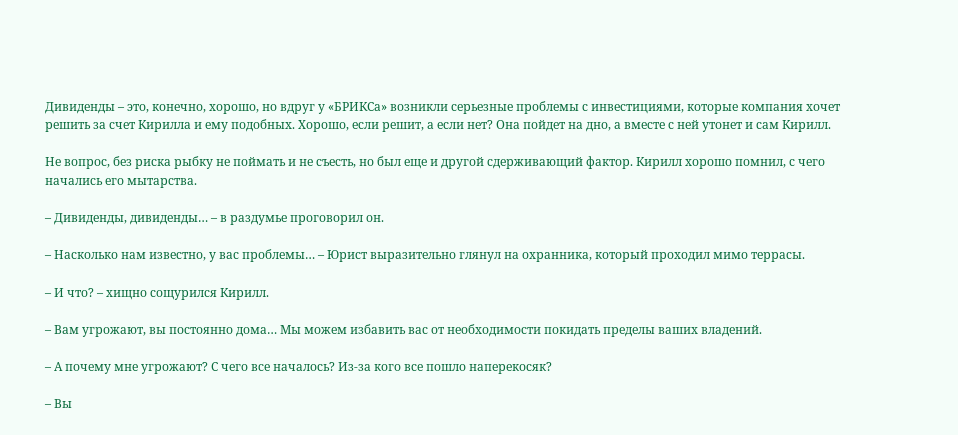Дивиденды – это, конечно, хорошо, но вдруг у «БРИКСа» возникли серьезные проблемы с инвестициями, которые компания хочет решить за счет Кирилла и ему подобных. Хорошо, если решит, а если нет? Она пойдет на дно, а вместе с ней утонет и сам Кирилл.

Не вопрос, без риска рыбку не поймать и не съесть, но был еще и другой сдерживающий фактор. Кирилл хорошо помнил, с чего начались его мытарства.

– Дивиденды, дивиденды… – в раздумье проговорил он.

– Насколько нам известно, у вас проблемы… – Юрист выразительно глянул на охранника, который проходил мимо террасы.

– И что? – хищно сощурился Кирилл.

– Вам угрожают, вы постоянно дома… Мы можем избавить вас от необходимости покидать пределы ваших владений.

– А почему мне угрожают? С чего все началось? Из-за кого все пошло наперекосяк?

– Вы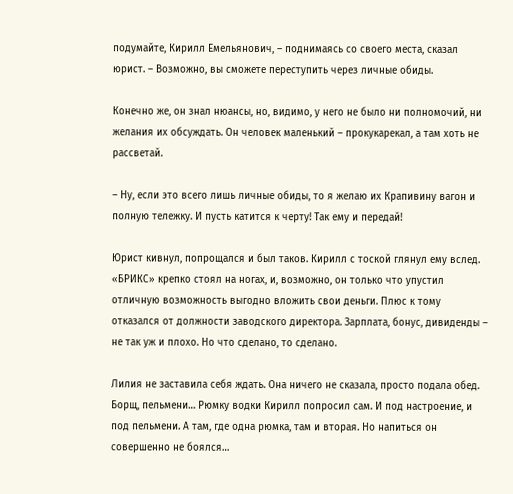подумайте, Кирилл Емельянович, – поднимаясь со своего места, сказал юрист. – Возможно, вы сможете переступить через личные обиды.

Конечно же, он знал нюансы, но, видимо, у него не было ни полномочий, ни желания их обсуждать. Он человек маленький – прокукарекал, а там хоть не рассветай.

– Ну, если это всего лишь личные обиды, то я желаю их Крапивину вагон и полную тележку. И пусть катится к черту! Так ему и передай!

Юрист кивнул, попрощался и был таков. Кирилл с тоской глянул ему вслед. «БРИКС» крепко стоял на ногах, и, возможно, он только что упустил отличную возможность выгодно вложить свои деньги. Плюс к тому отказался от должности заводского директора. Зарплата, бонус, дивиденды – не так уж и плохо. Но что сделано, то сделано.

Лилия не заставила себя ждать. Она ничего не сказала, просто подала обед. Борщ, пельмени… Рюмку водки Кирилл попросил сам. И под настроение, и под пельмени. А там, где одна рюмка, там и вторая. Но напиться он совершенно не боялся…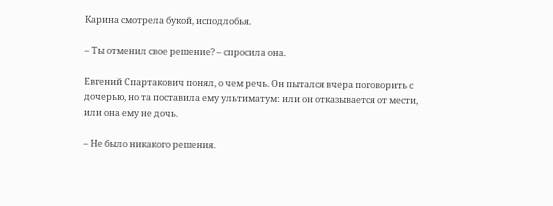Карина смотрела букой, исподлобья.

– Ты отменил свое решение? – спросила она.

Евгений Спартакович понял, о чем речь. Он пытался вчера поговорить с дочерью, но та поставила ему ультиматум: или он отказывается от мести, или она ему не дочь.

– Не было никакого решения.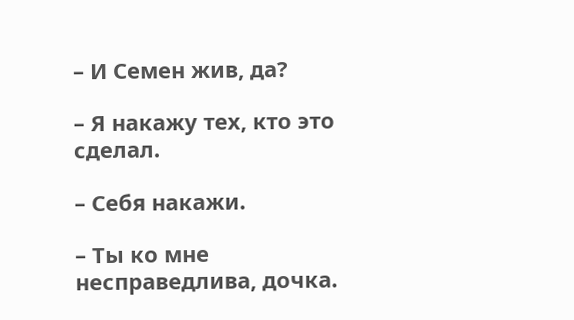– И Семен жив, да?

– Я накажу тех, кто это сделал.

– Себя накажи.

– Ты ко мне несправедлива, дочка.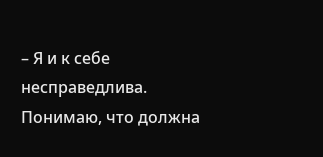– Я и к себе несправедлива. Понимаю, что должна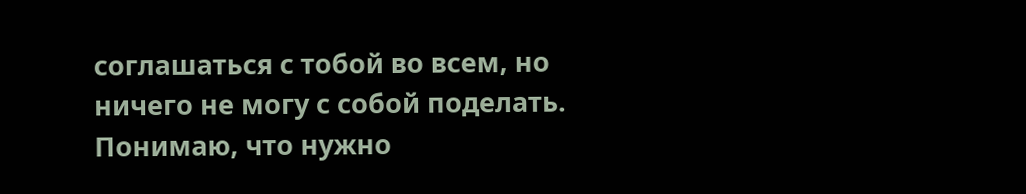соглашаться с тобой во всем, но ничего не могу с собой поделать. Понимаю, что нужно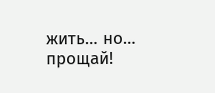жить… но… прощай!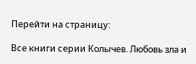Перейти на страницу:

Все книги серии Колычев. Любовь зла и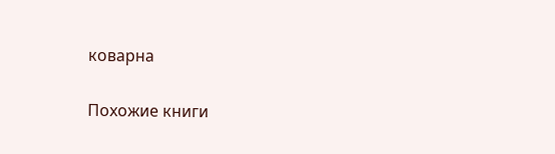коварна

Похожие книги